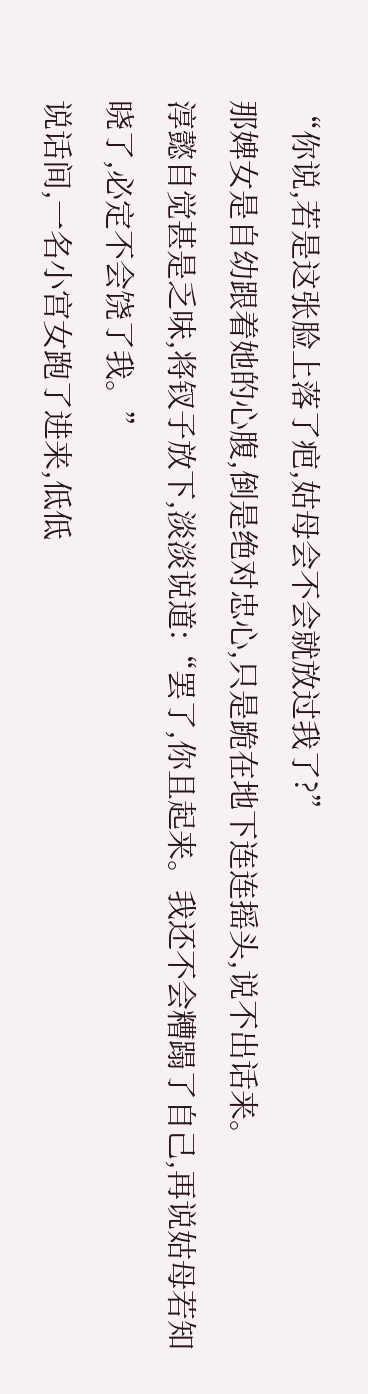“你说,若是这张脸上落了疤,姑母会不会就放过我了?”
那婢女是自幼跟着她的心腹,倒是绝对忠心,只是跪在地下连连摇头,说不出话来。
淳懿自觉甚是乏味,将钗子放下,淡淡说道:“罢了,你且起来。我还不会糟蹋了自己,再说姑母若知晓了,必定不会饶了我。”
说话间,一名小宫女跑了进来,低低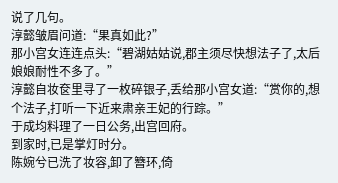说了几句。
淳懿皱眉问道:“果真如此?”
那小宫女连连点头:“碧湖姑姑说,郡主须尽快想法子了,太后娘娘耐性不多了。”
淳懿自妆奁里寻了一枚碎银子,丢给那小宫女道:“赏你的,想个法子,打听一下近来肃亲王妃的行踪。”
于成均料理了一日公务,出宫回府。
到家时,已是掌灯时分。
陈婉兮已洗了妆容,卸了簪环,倚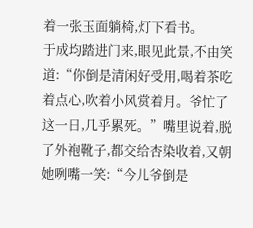着一张玉面躺椅,灯下看书。
于成均踏进门来,眼见此景,不由笑道:“你倒是清闲好受用,喝着茶吃着点心,吹着小风赏着月。爷忙了这一日,几乎累死。”嘴里说着,脱了外袍靴子,都交给杏染收着,又朝她咧嘴一笑:“今儿爷倒是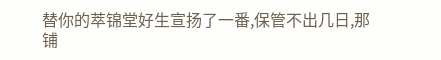替你的萃锦堂好生宣扬了一番,保管不出几日,那铺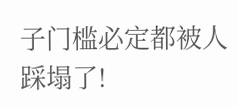子门槛必定都被人踩塌了!